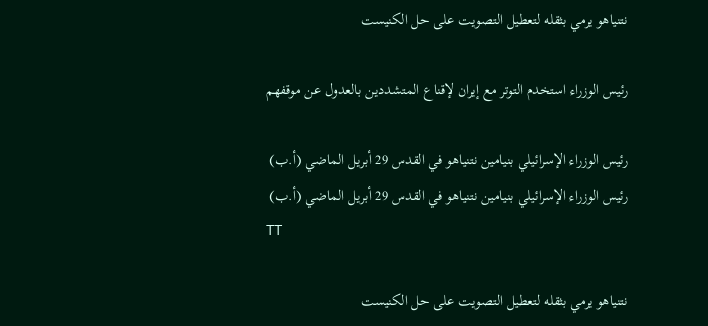نتنياهو يرمي بثقله لتعطيل التصويت على حل الكنيست

رئيس الوزراء استخدم التوتر مع إيران لإقناع المتشددين بالعدول عن موقفهم

رئيس الوزراء الإسرائيلي بنيامين نتنياهو في القدس 29 أبريل الماضي (أ.ب)
رئيس الوزراء الإسرائيلي بنيامين نتنياهو في القدس 29 أبريل الماضي (أ.ب)
TT

نتنياهو يرمي بثقله لتعطيل التصويت على حل الكنيست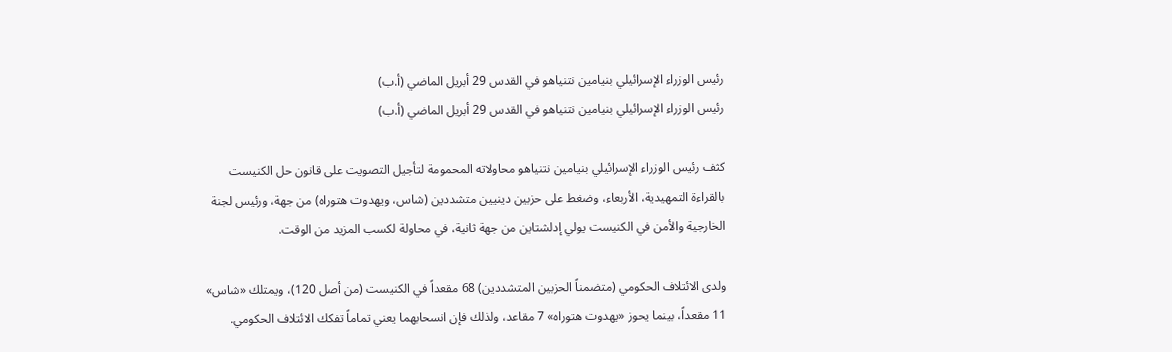رئيس الوزراء الإسرائيلي بنيامين نتنياهو في القدس 29 أبريل الماضي (أ.ب)
رئيس الوزراء الإسرائيلي بنيامين نتنياهو في القدس 29 أبريل الماضي (أ.ب)

كثف رئيس الوزراء الإسرائيلي بنيامين نتنياهو محاولاته المحمومة لتأجيل التصويت على قانون حل الكنيست بالقراءة التمهيدية، الأربعاء، وضغط على حزبين دينيين متشددين (شاس، ويهدوت هتوراه) من جهة، ورئيس لجنة الخارجية والأمن في الكنيست يولي إدلشتاين من جهة ثانية، في محاولة لكسب المزيد من الوقت.

ولدى الائتلاف الحكومي (متضمناً الحزبين المتشددين) 68 مقعداً في الكنيست (من أصل 120)، ويمتلك «شاس» 11 مقعداً، بينما يحوز «يهدوت هتوراه» 7 مقاعد، ولذلك فإن انسحابهما يعني تماماً تفكك الائتلاف الحكومي.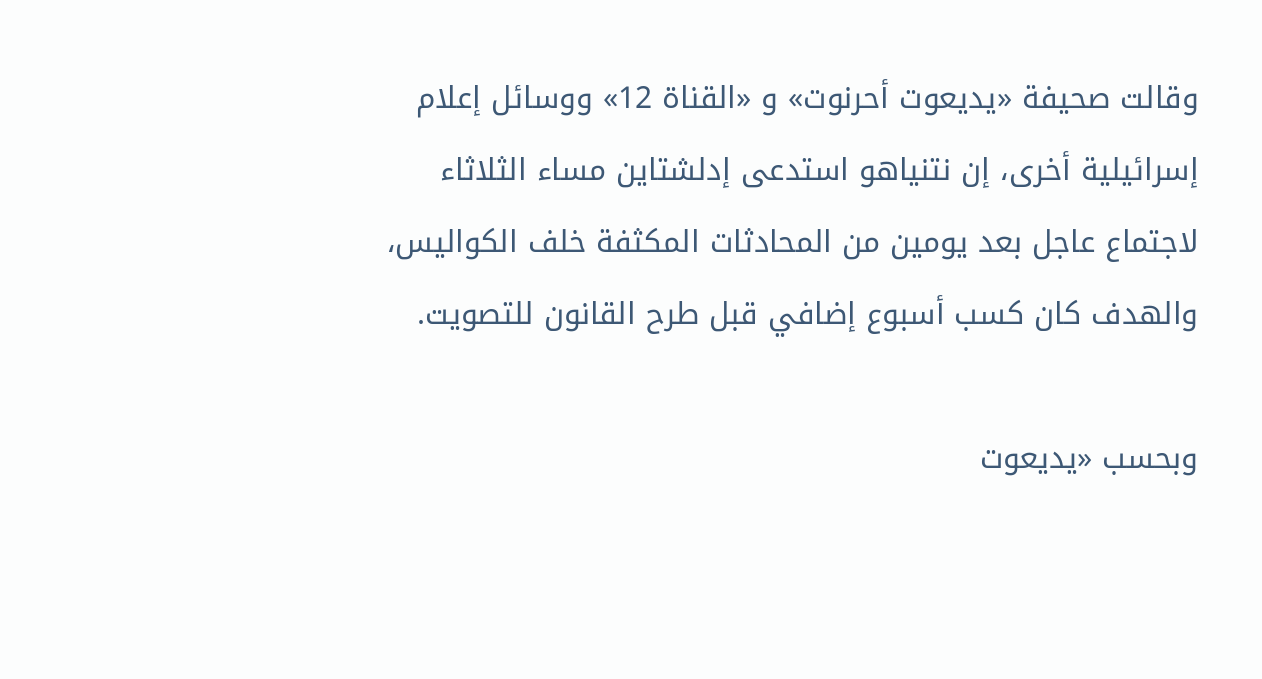وقالت صحيفة «يديعوت أحرنوت» و «القناة 12» ووسائل إعلام إسرائيلية أخرى، إن نتنياهو استدعى إدلشتاين مساء الثلاثاء لاجتماع عاجل بعد يومين من المحادثات المكثفة خلف الكواليس، والهدف كان كسب أسبوع إضافي قبل طرح القانون للتصويت.

وبحسب «يديعوت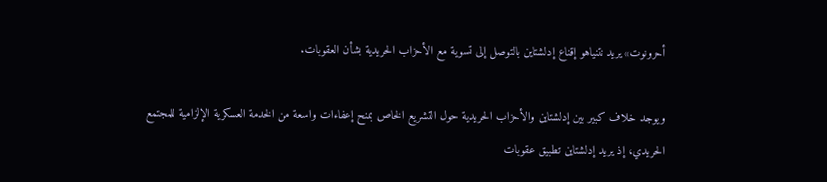أحرونوت» يريد نتنياهو إقناع إدلشتاين بالتوصل إلى تسوية مع الأحزاب الحريدية بشأن العقوبات.

ويوجد خلاف كبير بين إدلشتاين والأحزاب الحريدية حول التشريع الخاص بمنح إعفاءات واسعة من الخدمة العسكرية الإلزامية للمجتمع الحريدي، إذ يريد إدلشتاين تطبيق عقوبات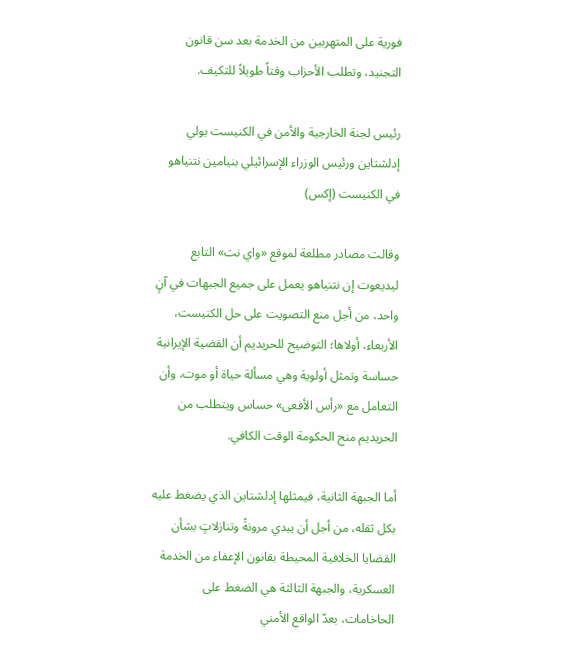فورية على المتهربين من الخدمة بعد سن قانون التجنيد، وتطلب الأحزاب وقتاً طويلاً للتكيف.

رئيس لجنة الخارجية والأمن في الكنيست بولي إدلشتاين ورئيس الوزراء الإسرائيلي بنيامين نتنياهو في الكنيست (إكس)

وقالت مصادر مطلعة لموقع «واي نت» التابع ليديعوت إن نتنياهو يعمل على جميع الجبهات في آنٍ واحد، من أجل منع التصويت على حل الكنيست، الأربعاء، أولاها؛ التوضيح للحريديم أن القضية الإيرانية حساسة وتمثل أولوية وهي مسألة حياة أو موت، وأن التعامل مع «رأس الأفعى» حساس ويتطلب من الحريديم منح الحكومة الوقت الكافي.

أما الجبهة الثانية، فيمثلها إدلشتاين الذي يضغط عليه بكل ثقله، من أجل أن يبدي مرونةً وتنازلاتٍ بشأن القضايا الخلافية المحيطة بقانون الإعفاء من الخدمة العسكرية، والجبهة الثالثة هي الضغط على الحاخامات، بعدّ الواقع الأمني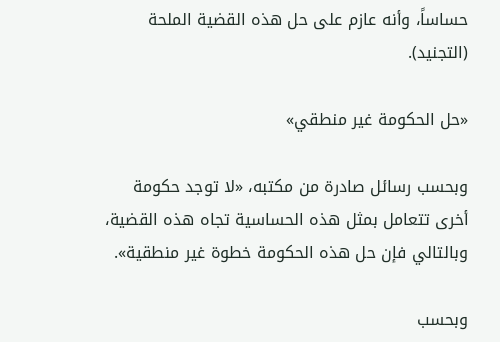حساساً، وأنه عازم على حل هذه القضية الملحة (التجنيد).

«حل الحكومة غير منطقي»

وبحسب رسائل صادرة من مكتبه، «لا توجد حكومة أخرى تتعامل بمثل هذه الحساسية تجاه هذه القضية، وبالتالي فإن حل هذه الحكومة خطوة غير منطقية».

وبحسب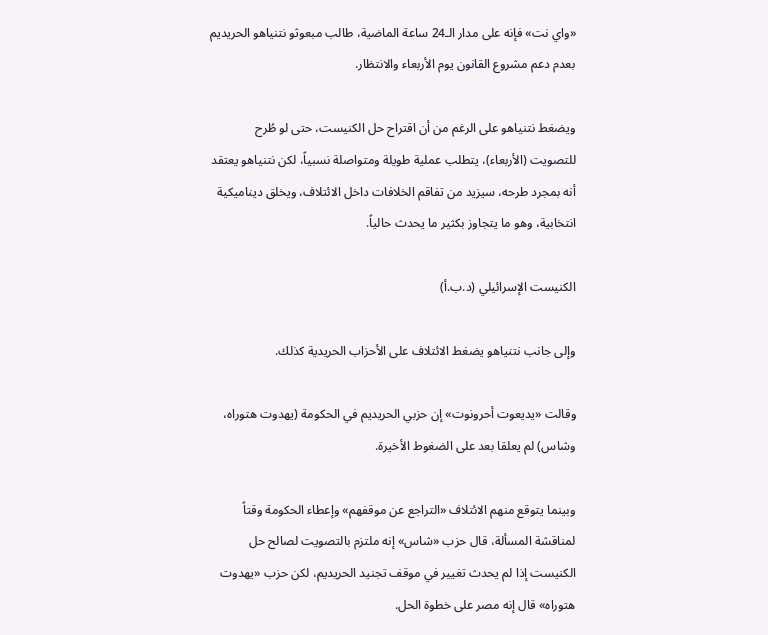«واي نت» فإنه على مدار الـ24 ساعة الماضية، طالب مبعوثو نتنياهو الحريديم بعدم دعم مشروع القانون يوم الأربعاء والانتظار.

ويضغط نتنياهو على الرغم من أن اقتراح حل الكنيست، حتى لو طُرح للتصويت (الأربعاء)، يتطلب عملية طويلة ومتواصلة نسبياً، لكن نتنياهو يعتقد أنه بمجرد طرحه، سيزيد من تفاقم الخلافات داخل الائتلاف، ويخلق ديناميكية انتخابية، وهو ما يتجاوز بكثير ما يحدث حالياً.

الكنيست الإسرائيلي (د.ب.أ)

وإلى جانب نتنياهو يضغط الائتلاف على الأحزاب الحريدية كذلك.

وقالت «يديعوت أحرونوت» إن حزبي الحريديم في الحكومة (يهدوت هتوراه، وشاس) لم يعلقا بعد على الضغوط الأخيرة.

وبينما يتوقع منهم الائتلاف «التراجع عن موقفهم» وإعطاء الحكومة وقتاً لمناقشة المسألة، قال حزب «شاس» إنه ملتزم بالتصويت لصالح حل الكنيست إذا لم يحدث تغيير في موقف تجنيد الحريديم، لكن حزب «يهدوت هتوراه» قال إنه مصر على خطوة الحل.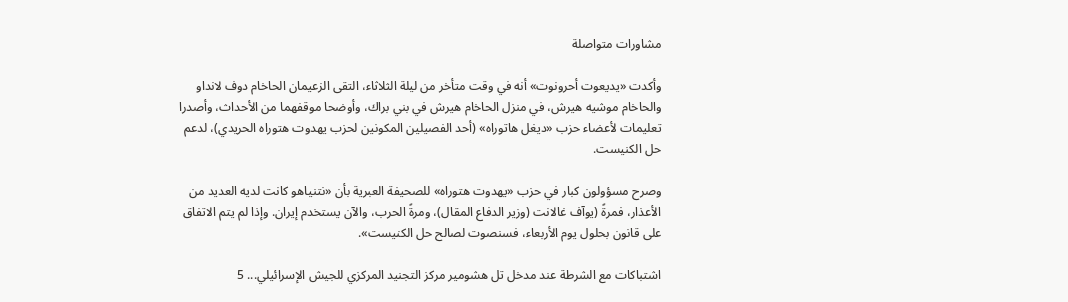مشاورات متواصلة

وأكدت «يديعوت أحرونوت» أنه في وقت متأخر من ليلة الثلاثاء، التقى الزعيمان الحاخام دوف لانداو والحاخام موشيه هيرش، في منزل الحاخام هيرش في بني براك، وأوضحا موقفهما من الأحداث، وأصدرا تعليمات لأعضاء حزب «ديغل هاتوراه» (أحد الفصيلين المكونين لحزب يهدوت هتوراه الحريدي)، لدعم حل الكنيست.

وصرح مسؤولون كبار في حزب «يهدوت هتوراه» للصحيفة العبرية بأن «نتنياهو كانت لديه العديد من الأعذار، فمرةً (يوآف غالانت (وزير الدفاع المقال)، ومرةً الحرب، والآن يستخدم إيران. وإذا لم يتم الاتفاق على قانون بحلول يوم الأربعاء، فسنصوت لصالح حل الكنيست».

اشتباكات مع الشرطة عند مدخل تل هشومير مركز التجنيد المركزي للجيش الإسرائيلي... 5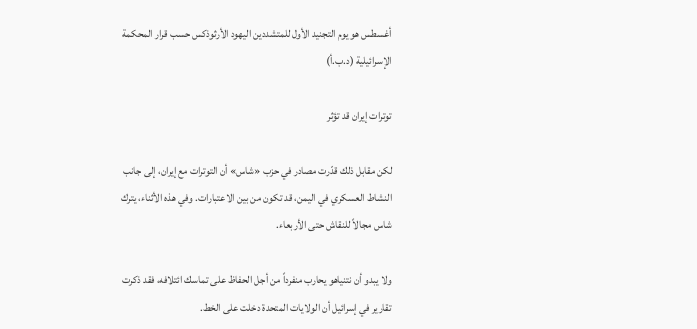أغسطس هو يوم التجنيد الأول للمتشددين اليهود الأرثوذكس حسب قرار المحكمة الإسرائيلية (د.ب.أ)

توترات إيران قد تؤثر

لكن مقابل ذلك قدّرت مصادر في حزب «شاس» أن التوترات مع إيران، إلى جانب النشاط العسكري في اليمن، قد تكون من بين الاعتبارات. وفي هذه الأثناء، يترك شاس مجالاً للنقاش حتى الأربعاء.

ولا يبدو أن نتنياهو يحارب منفرداً من أجل الحفاظ على تماسك ائتلافه، فقد ذكرت تقارير في إسرائيل أن الولايات المتحدة دخلت على الخط.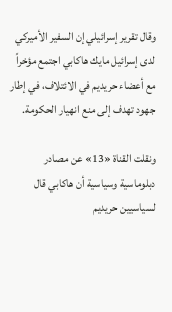وقال تقرير إسرائيلي إن السفير الأميركي لدى إسرائيل مايك هاكابي اجتمع مؤخراً مع أعضاء حريديم في الائتلاف، في إطار جهود تهدف إلى منع انهيار الحكومة.

ونقلت القناة «13» عن مصادر دبلوماسية وسياسية أن هاكابي قال لسياسيين حريديم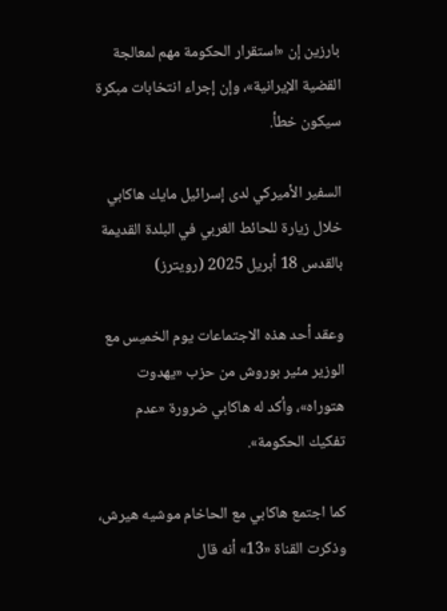بارزين إن «استقرار الحكومة مهم لمعالجة القضية الإيرانية»، وإن إجراء انتخابات مبكرة سيكون خطأ.

السفير الأميركي لدى إسرائيل مايك هاكابي خلال زيارة للحائط الغربي في البلدة القديمة بالقدس 18 أبريل 2025 (رويترز)

وعقد أحد هذه الاجتماعات يوم الخميس مع الوزير مئير بوروش من حزب «يهدوت هتوراه»، وأكد له هاكابي ضرورة «عدم تفكيك الحكومة».

كما اجتمع هاكابي مع الحاخام موشيه هيرش، وذكرت القناة «13» أنه قال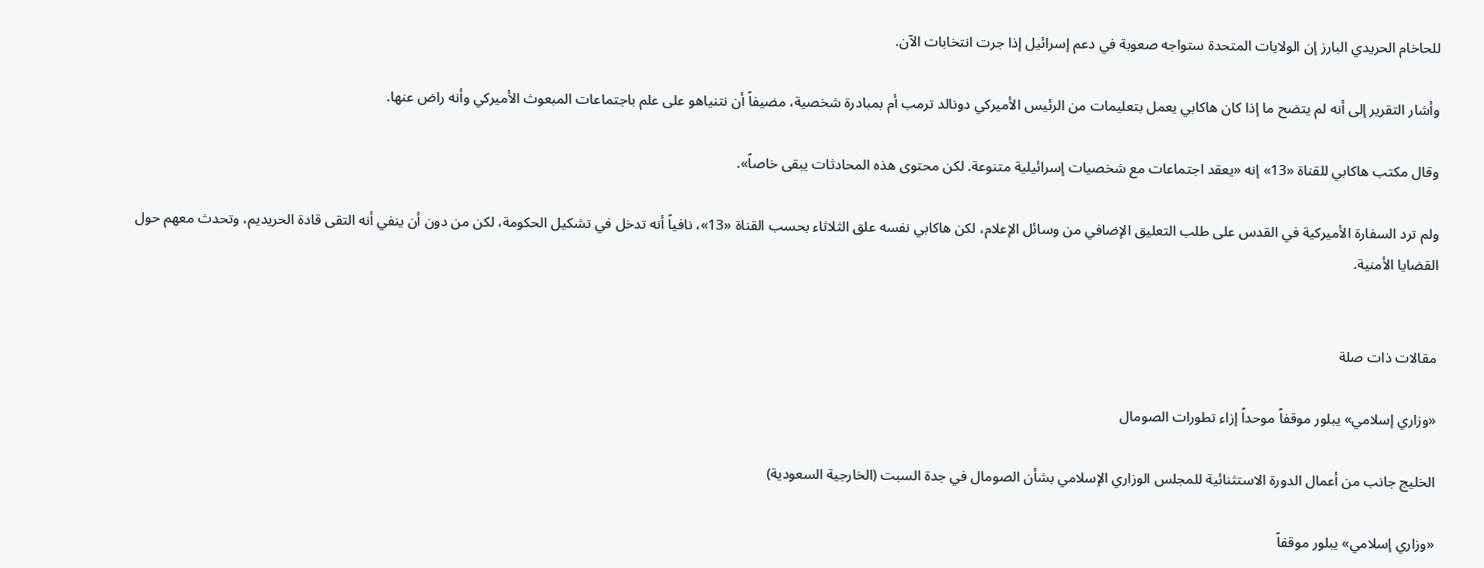للحاخام الحريدي البارز إن الولايات المتحدة ستواجه صعوبة في دعم إسرائيل إذا جرت انتخابات الآن.

وأشار التقرير إلى أنه لم يتضح ما إذا كان هاكابي يعمل بتعليمات من الرئيس الأميركي دونالد ترمب أم بمبادرة شخصية، مضيفاً أن نتنياهو على علم باجتماعات المبعوث الأميركي وأنه راض عنها.

وقال مكتب هاكابي للقناة «13» إنه «يعقد اجتماعات مع شخصيات إسرائيلية متنوعة. لكن محتوى هذه المحادثات يبقى خاصاً».

ولم ترد السفارة الأميركية في القدس على طلب التعليق الإضافي من وسائل الإعلام، لكن هاكابي نفسه علق الثلاثاء بحسب القناة «13»، نافياً أنه تدخل في تشكيل الحكومة، لكن من دون أن ينفي أنه التقى قادة الحريديم، وتحدث معهم حول القضايا الأمنية.


مقالات ذات صلة

«وزاري إسلامي» يبلور موقفاً موحداً إزاء تطورات الصومال

الخليج جانب من أعمال الدورة الاستثنائية للمجلس الوزاري الإسلامي بشأن الصومال في جدة السبت (الخارجية السعودية)

«وزاري إسلامي» يبلور موقفاً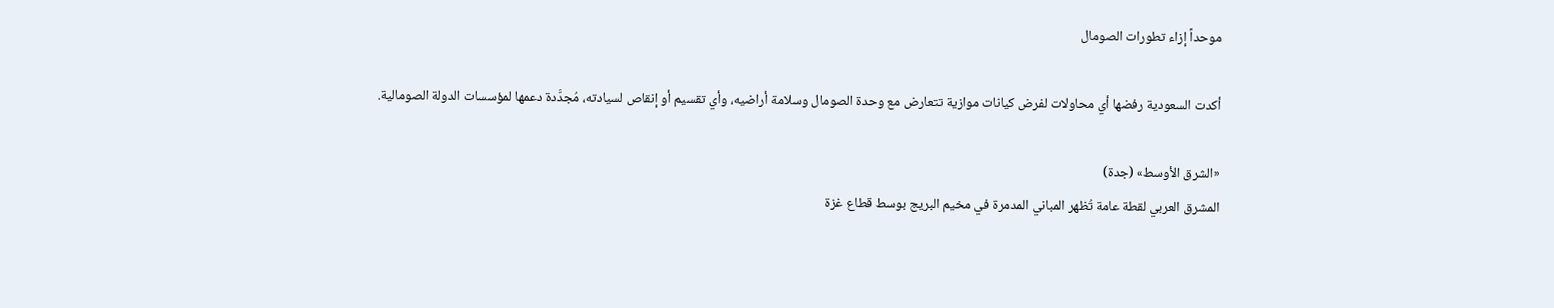موحداً إزاء تطورات الصومال

أكدت السعودية رفضها أي محاولات لفرض كيانات موازية تتعارض مع وحدة الصومال وسلامة أراضيه، وأي تقسيم أو إنقاص لسيادته، مُجدَّدة دعمها لمؤسسات الدولة الصومالية.

«الشرق الأوسط» (جدة)
المشرق العربي لقطة عامة تُظهر المباني المدمرة في مخيم البريج بوسط قطاع غزة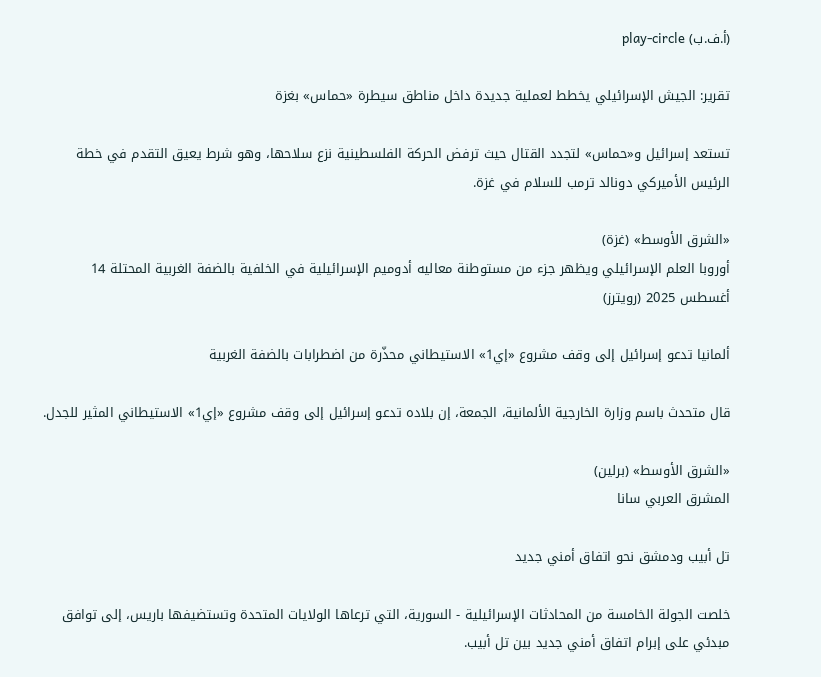(أ.ف.ب) play-circle

تقرير: الجيش الإسرائيلي يخطط لعملية جديدة داخل مناطق سيطرة «حماس» بغزة

تستعد إسرائيل و«حماس» لتجدد القتال حيث ترفض الحركة الفلسطينية نزع سلاحها، وهو شرط يعيق التقدم في خطة الرئيس الأميركي دونالد ترمب للسلام في غزة.

«الشرق الأوسط» (غزة)
أوروبا العلم الإسرائيلي ويظهر جزء من مستوطنة معاليه أدوميم الإسرائيلية في الخلفية بالضفة الغربية المحتلة 14 أغسطس 2025 (رويترز)

ألمانيا تدعو إسرائيل إلى وقف مشروع «إي1» الاستيطاني محذّرة من اضطرابات بالضفة الغربية

قال متحدث باسم وزارة الخارجية الألمانية، الجمعة، إن بلاده تدعو إسرائيل إلى وقف مشروع «إي1» الاستيطاني ‌المثير للجدل.

«الشرق الأوسط» (برلين)
المشرق العربي سانا

تل أبيب ودمشق نحو اتفاق أمني جديد

خلصت الجولة الخامسة من المحادثات الإسرائيلية - السورية، التي ترعاها الولايات المتحدة وتستضيفها باريس، إلى توافق مبدئي على إبرام اتفاق أمني جديد بين تل أبيب.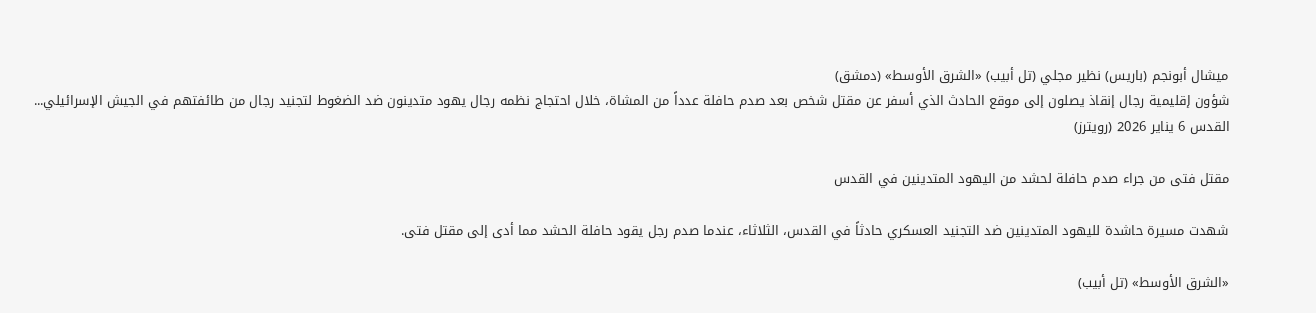ميشال أبونجم (باريس) نظير مجلي (تل أبيب) «الشرق الأوسط» (دمشق)
شؤون إقليمية رجال إنقاذ يصلون إلى موقع الحادث الذي أسفر عن مقتل شخص بعد صدم حافلة عدداً من المشاة، خلال احتجاج نظمه رجال يهود متدينون ضد الضغوط لتجنيد رجال من طائفتهم في الجيش الإسرائيلي... القدس 6 يناير 2026 (رويترز)

مقتل فتى من جراء صدم حافلة لحشد من اليهود المتدينين في القدس

شهدت مسيرة حاشدة لليهود المتدينين ضد التجنيد العسكري حادثاً في القدس، الثلاثاء، عندما صدم رجل يقود حافلة الحشد مما أدى إلى مقتل فتى.

«الشرق الأوسط» (تل أبيب)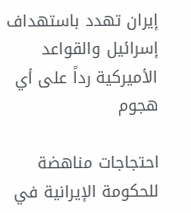إيران تهدد باستهداف إسرائيل والقواعد الأميركية رداً على أي هجوم

احتجاجات مناهضة للحكومة الإيرانية في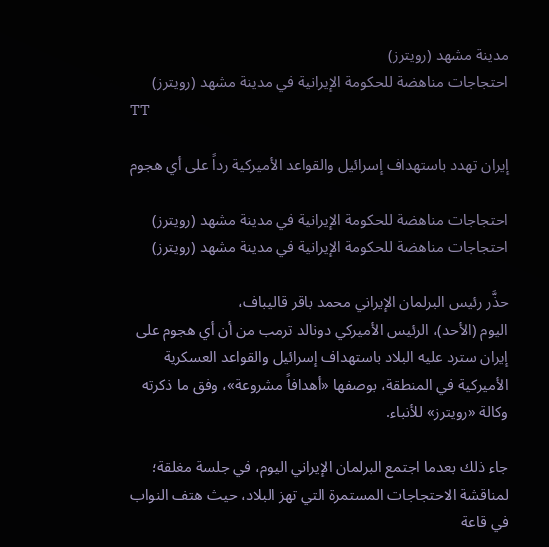مدينة مشهد (رويترز)
احتجاجات مناهضة للحكومة الإيرانية في مدينة مشهد (رويترز)
TT

إيران تهدد باستهداف إسرائيل والقواعد الأميركية رداً على أي هجوم

احتجاجات مناهضة للحكومة الإيرانية في مدينة مشهد (رويترز)
احتجاجات مناهضة للحكومة الإيرانية في مدينة مشهد (رويترز)

حذَّر رئيس البرلمان الإيراني محمد باقر ‌قاليباف، اليوم ‌(الأحد)، ‌الرئيس الأميركي دونالد ترمب ‌من أن أي هجوم على إيران سترد عليه البلاد باستهداف إسرائيل ‌والقواعد العسكرية الأميركية في المنطقة، بوصفها «أهدافاً مشروعة»، وفق ما ذكرته وكالة «رويترز» للأنباء.

جاء ذلك بعدما اجتمع البرلمان الإيراني اليوم، في جلسة مغلقة؛ لمناقشة الاحتجاجات المستمرة التي تهز البلاد، حيث هتف النواب في قاعة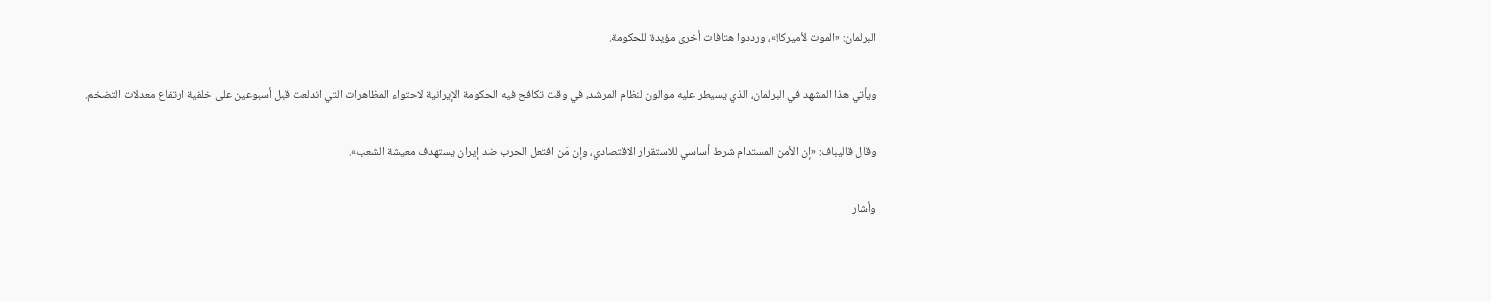البرلمان: «الموت لأميركا!»، ورددوا هتافات أخرى مؤيدة للحكومة.

ويأتي هذا المشهد في البرلمان، الذي يسيطر عليه موالون لنظام المرشد، في وقت تكافح فيه الحكومة الإيرانية لاحتواء المظاهرات التي اندلعت قبل أسبوعين على خلفية ارتفاع معدلات التضخم.

وقال قاليباف: «إن الأمن المستدام شرط أساسي للاستقرار الاقتصادي، وإن مَن افتعل الحرب ضد إيران يستهدف معيشة الشعب».

وأشار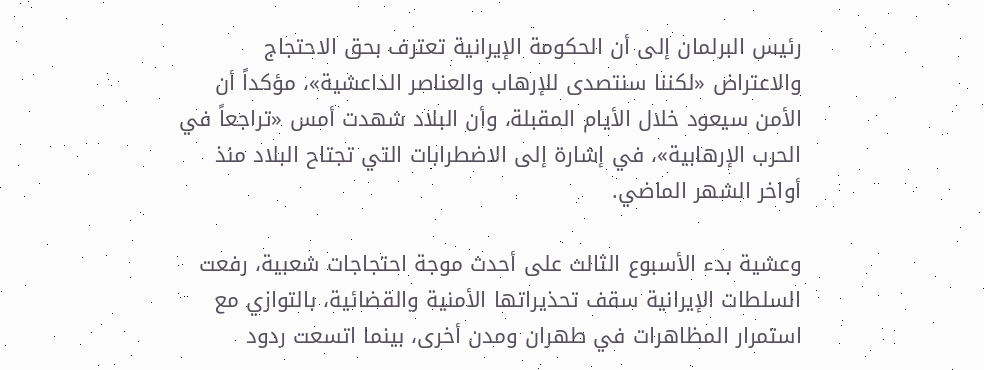رئيس البرلمان إلى أن الحكومة الإيرانية تعترف بحق الاحتجاج والاعتراض «لكننا سنتصدى للإرهاب والعناصر الداعشية»، مؤكداً أن الأمن سيعود خلال الأيام المقبلة، وأن البلاد شهدت أمس «تراجعاً في الحرب الإرهابية»، في إشارة إلى الاضطرابات التي تجتاح البلاد منذ أواخر الشهر الماضي.

وعشية بدء الأسبوع الثالث على أحدث موجة احتجاجات شعبية، رفعت السلطات الإيرانية سقف تحذيراتها الأمنية والقضائية، بالتوازي مع استمرار المظاهرات في طهران ومدن أخرى، بينما اتسعت ردود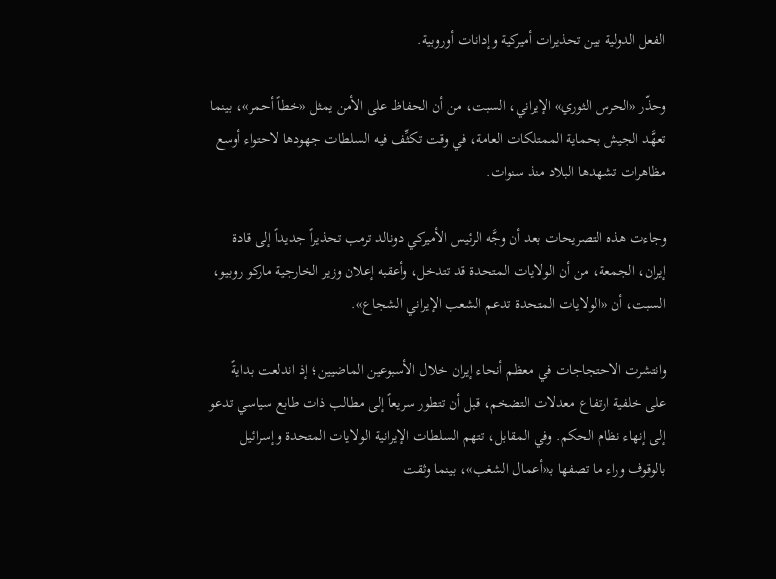الفعل الدولية بين تحذيرات أميركية وإدانات أوروبية.

وحذّر «الحرس الثوري» الإيراني، السبت، من أن الحفاظ على الأمن يمثل «خطاً أحمر»، بينما تعهَّد الجيش بحماية الممتلكات العامة، في وقت تكثِّف فيه السلطات جهودها لاحتواء أوسع مظاهرات تشهدها البلاد منذ سنوات.

وجاءت هذه التصريحات بعد أن وجَّه الرئيس الأميركي دونالد ترمب تحذيراً جديداً إلى قادة إيران، الجمعة، من أن الولايات المتحدة قد تتدخل، وأعقبه إعلان وزير الخارجية ماركو روبيو، السبت، أن «الولايات المتحدة تدعم الشعب الإيراني الشجاع».

وانتشرت الاحتجاجات في معظم أنحاء إيران خلال الأسبوعين الماضيين؛ إذ اندلعت بدايةً على خلفية ارتفاع معدلات التضخم، قبل أن تتطور سريعاً إلى مطالب ذات طابع سياسي تدعو إلى إنهاء نظام الحكم. وفي المقابل، تتهم السلطات الإيرانية الولايات المتحدة وإسرائيل بالوقوف وراء ما تصفها بـ«أعمال الشغب»، بينما وثقت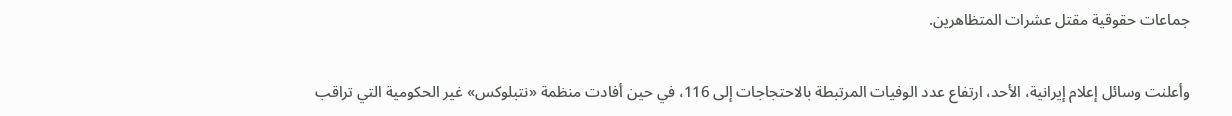جماعات حقوقية مقتل عشرات المتظاهرين.

وأعلنت وسائل إعلام إيرانية، الأحد، ارتفاع عدد الوفيات المرتبطة بالاحتجاجات إلى 116، في حين أفادت منظمة «نتبلوكس» غير الحكومية التي تراقب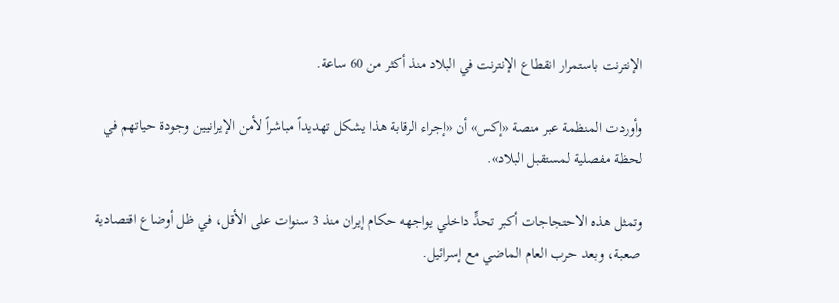الإنترنت باستمرار انقطاع الإنترنت في البلاد منذ أكثر من 60 ساعة.

وأوردت المنظمة عبر منصة «إكس» أن «إجراء الرقابة هذا يشكل تهديداً مباشراً لأمن الإيرانيين وجودة حياتهم في لحظة مفصلية لمستقبل البلاد».

وتمثل هذه الاحتجاجات أكبر تحدٍّ داخلي يواجهه حكام إيران منذ 3 سنوات على الأقل، في ظل أوضاع اقتصادية صعبة، وبعد حرب العام الماضي مع إسرائيل.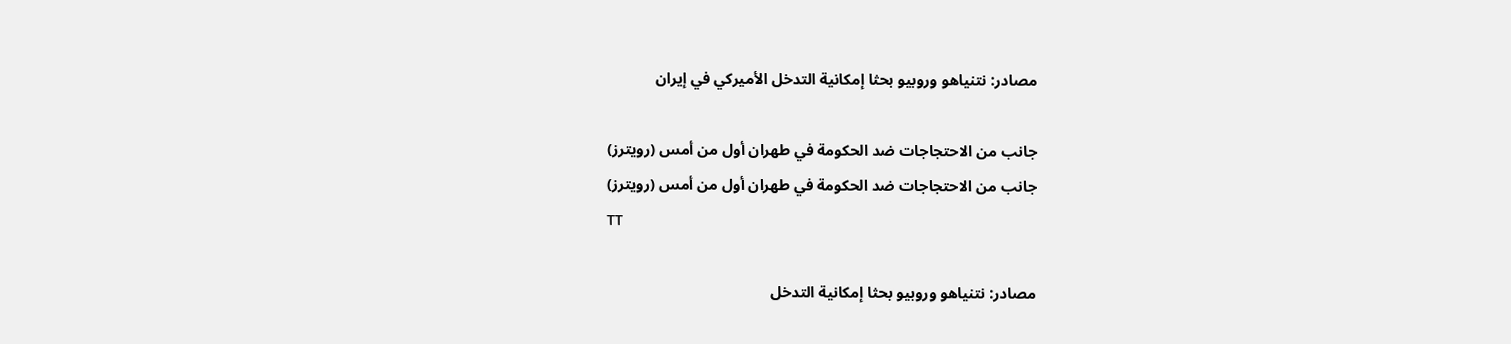مصادر: نتنياهو وروبيو بحثا إمكانية التدخل الأميركي في إيران

جانب من الاحتجاجات ضد الحكومة في طهران أول من أمس (رويترز)
جانب من الاحتجاجات ضد الحكومة في طهران أول من أمس (رويترز)
TT

مصادر: نتنياهو وروبيو بحثا إمكانية التدخل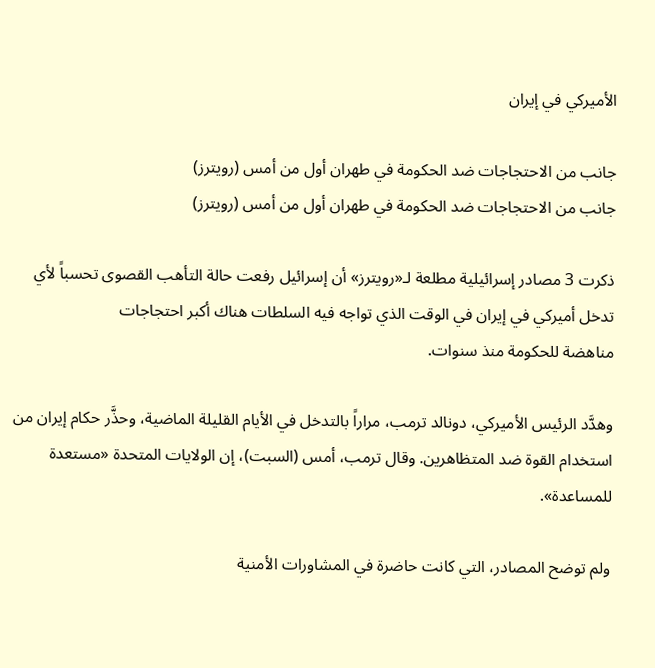الأميركي في إيران

جانب من الاحتجاجات ضد الحكومة في طهران أول من أمس (رويترز)
جانب من الاحتجاجات ضد الحكومة في طهران أول من أمس (رويترز)

ذكرت 3 مصادر إسرائيلية مطلعة لـ«رويترز» أن إسرائيل رفعت حالة التأهب القصوى تحسباً لأي تدخل أميركي في إيران في الوقت الذي تواجه فيه السلطات هناك أكبر احتجاجات مناهضة ‌للحكومة منذ ‌سنوات.

وهدَّد الرئيس الأميركي، ‌دونالد ترمب، مراراً بالتدخل ‌في الأيام القليلة الماضية، وحذَّر حكام إيران من استخدام القوة ضد المتظاهرين. وقال ترمب، أمس (السبت)، إن الولايات المتحدة «مستعدة للمساعدة».

ولم توضح المصادر، التي كانت حاضرة ‌في المشاورات الأمنية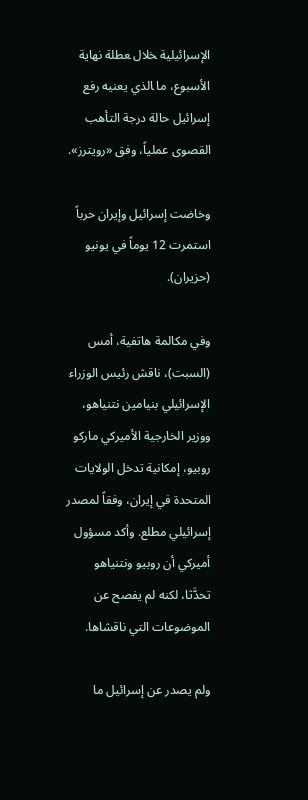الإسرائيلية ‍خلال ‍عطلة نهاية الأسبوع، ما ‍الذي يعنيه رفع إسرائيل حالة درجة التأهب القصوى عملياً، وفق «رويترز».

وخاضت إسرائيل وإيران حرباً استمرت 12 يوماً في يونيو (حزيران).

وفي مكالمة هاتفية، أمس (السبت)، ناقش رئيس الوزراء الإسرائيلي بنيامين نتنياهو، ووزير الخارجية الأميركي ماركو روبيو، إمكانية تدخل الولايات المتحدة في إيران، وفقاً لمصدر إسرائيلي مطلع. وأكد مسؤول أميركي أن روبيو ونتنياهو تحدَّثا، لكنه لم ‌يفصح عن الموضوعات التي ناقشاها.

ولم يصدر عن إسرائيل ما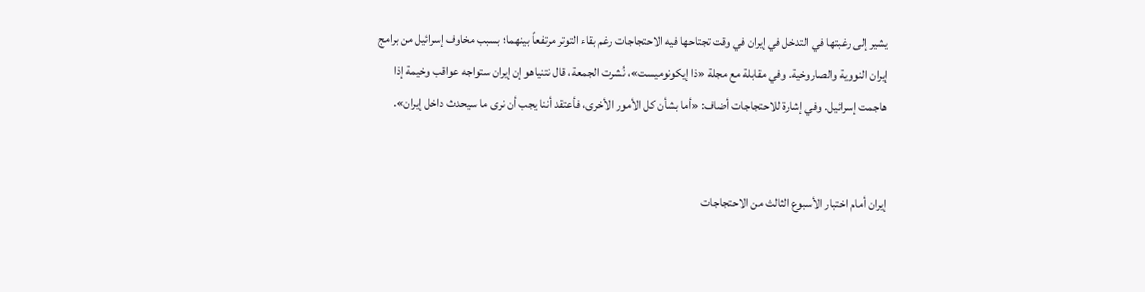يشير إلى رغبتها في التدخل في إيران في وقت تجتاحها فيه الاحتجاجات رغم بقاء التوتر مرتفعاً بينهما؛ بسبب مخاوف إسرائيل من برامج إيران النووية والصاروخية. وفي مقابلة مع مجلة «ذا إيكونوميست»، نُشرت الجمعة، قال نتنياهو إن إيران ستواجه عواقب وخيمة إذا هاجمت إسرائيل. وفي إشارة للاحتجاجات أضاف: «أما بشأن كل الأمور الأخرى، فأعتقد أننا يجب أن نرى ما سيحدث داخل إيران».


إيران أمام اختبار الأسبوع الثالث من الاحتجاجات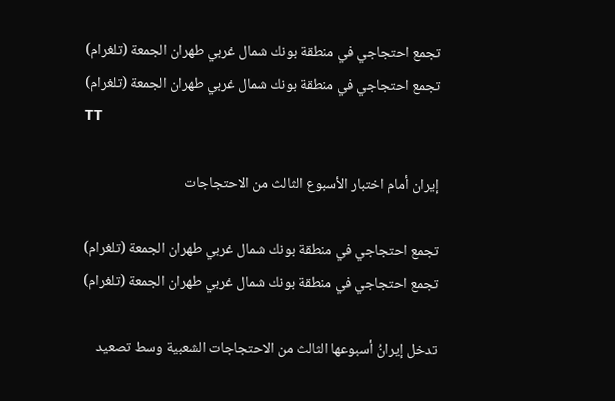تجمع احتجاجي في منطقة بونك شمال غربي طهران الجمعة (تلغرام)
تجمع احتجاجي في منطقة بونك شمال غربي طهران الجمعة (تلغرام)
TT

إيران أمام اختبار الأسبوع الثالث من الاحتجاجات

تجمع احتجاجي في منطقة بونك شمال غربي طهران الجمعة (تلغرام)
تجمع احتجاجي في منطقة بونك شمال غربي طهران الجمعة (تلغرام)

تدخل إيرانُ أسبوعها الثالث من الاحتجاجات الشعبية وسط تصعيد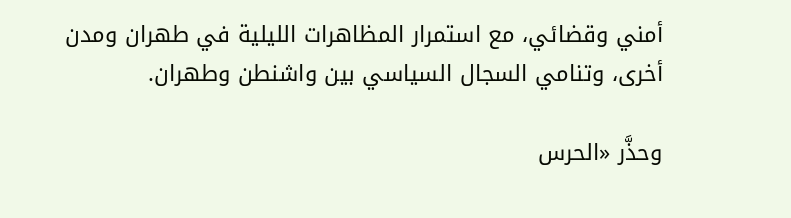أمني وقضائي، مع استمرار المظاهرات الليلية في طهران ومدن أخرى، وتنامي السجال السياسي بين واشنطن وطهران.

وحذَّر «الحرس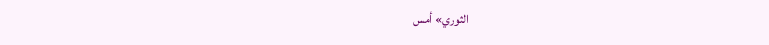الثوري» أمس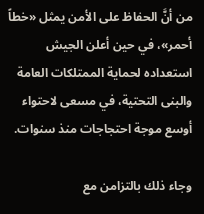من أنَّ الحفاظ على الأمن يمثل «خطاً أحمر»، في حين أعلن الجيش استعداده لحماية الممتلكات العامة والبنى التحتية، في مسعى لاحتواء أوسع موجة احتجاجات منذ سنوات.

وجاء ذلك بالتزامن مع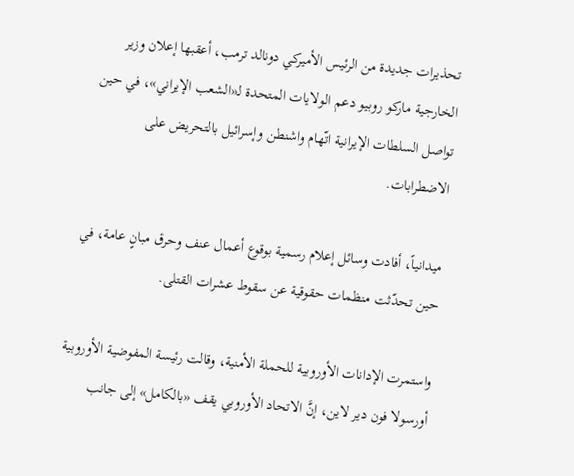تحذيرات جديدة من الرئيس الأميركي دونالد ترمب، أعقبها إعلان وزير الخارجية ماركو روبيو دعم الولايات المتحدة لـ«الشعب الإيراني»، في حين تواصل السلطات الإيرانية اتّهام واشنطن وإسرائيل بالتحريض على الاضطرابات.

ميدانياً، أفادت وسائل إعلام رسمية بوقوع أعمال عنف وحرق مبانٍ عامة، في حين تحدّثت منظمات حقوقية عن سقوط عشرات القتلى.

واستمرت الإدانات الأوروبية للحملة الأمنية، وقالت رئيسة المفوضية الأوروبية أورسولا فون دير لاين، إنَّ الاتحاد الأوروبي يقف «بالكامل» إلى جانب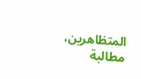المتظاهرين، مطالبة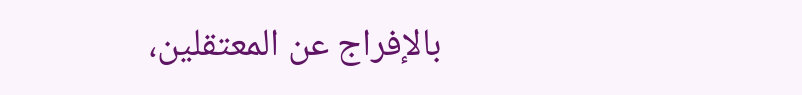بالإفراج عن المعتقلين،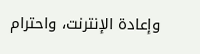وإعادة الإنترنت، واحترام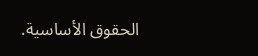الحقوق الأساسية.